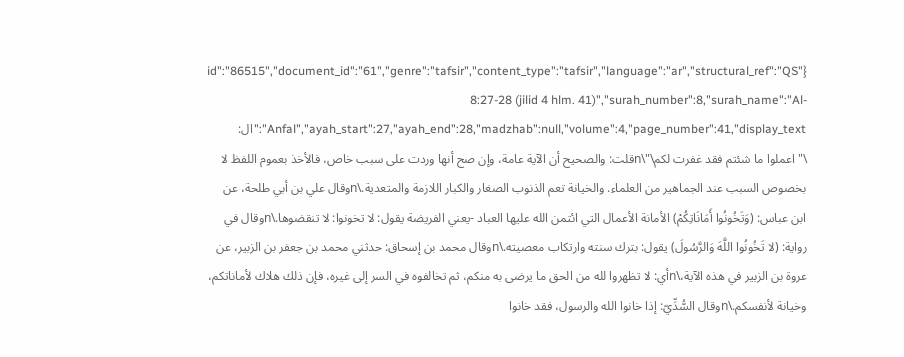{"id":"86515","document_id":"61","genre":"tafsir","content_type":"tafsir","language":"ar","structural_ref":"QS 8:27-28 (jilid 4 hlm. 41)","surah_number":8,"surah_name":"Al-Anfal","ayah_start":27,"ayah_end":28,"madzhab":null,"volume":4,"page_number":41,"display_text":"ال: \"اعملوا ما شئتم فقد غفرت لكم\"\nقلت: والصحيح أن الآية عامة، وإن صح أنها وردت على سبب خاص، فالأخذ بعموم اللفظ لا بخصوص السبب عند الجماهير من العلماء. والخيانة تعم الذنوب الصغار والكبار اللازمة والمتعدية.\nوقال علي بن أبي طلحة، عن ابن عباس: (وَتَخُونُوا أَمَانَاتِكُمْ) الأمانة الأعمال التي ائتمن الله عليها العباد -يعني الفريضة يقول: لا تخونوا: لا تنقضوها.\nوقال في رواية: (لا تَخُونُوا اللَّهَ وَالرَّسُولَ) يقول: بترك سنته وارتكاب معصيته.\nوقال محمد بن إسحاق: حدثني محمد بن جعفر بن الزبير، عن عروة بن الزبير في هذه الآية،\nأي: لا تظهروا لله من الحق ما يرضى به منكم، ثم تخالفوه في السر إلى غيره، فإن ذلك هلاك لأماناتكم، وخيانة لأنفسكم.\nوقال السُّدِّيّ: إذا خانوا الله والرسول، فقد خانوا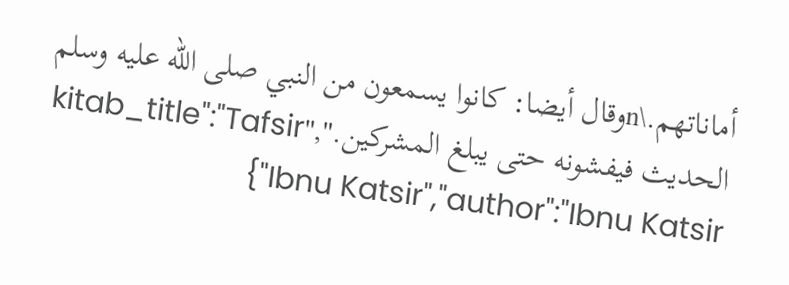أماناتهم.\nوقال أيضا: كانوا يسمعون من النبي صلى الله عليه وسلم الحديث فيفشونه حتى يبلغ المشركين.","kitab_title":"Tafsir Ibnu Katsir","author":"Ibnu Katsir"}